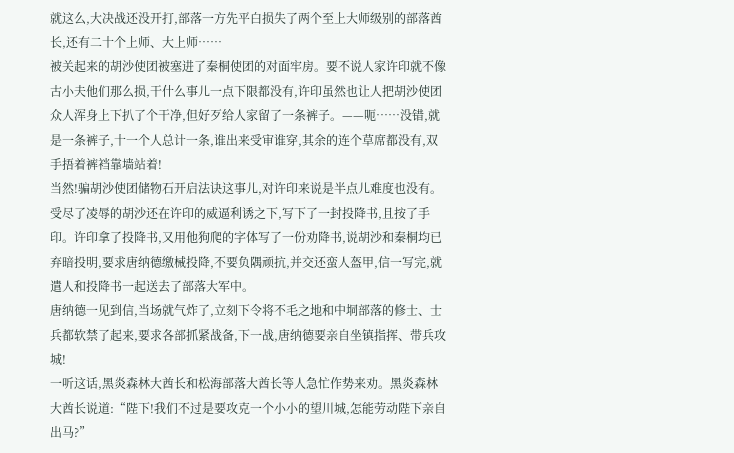就这么,大决战还没开打,部落一方先平白损失了两个至上大师级别的部落酋长,还有二十个上师、大上师……
被关起来的胡沙使团被塞进了秦桐使团的对面牢房。要不说人家许印就不像古小夫他们那么损,干什么事儿一点下限都没有,许印虽然也让人把胡沙使团众人浑身上下扒了个干净,但好歹给人家留了一条裤子。——呃……没错,就是一条裤子,十一个人总计一条,谁出来受审谁穿,其余的连个草席都没有,双手捂着裤裆靠墙站着!
当然!骗胡沙使团储物石开启法诀这事儿,对许印来说是半点儿难度也没有。受尽了凌辱的胡沙还在许印的威逼利诱之下,写下了一封投降书,且按了手印。许印拿了投降书,又用他狗爬的字体写了一份劝降书,说胡沙和秦桐均已弃暗投明,要求唐纳德缴械投降,不要负隅顽抗,并交还蛮人盔甲,信一写完,就遣人和投降书一起送去了部落大军中。
唐纳德一见到信,当场就气炸了,立刻下令将不毛之地和中垌部落的修士、士兵都软禁了起来,要求各部抓紧战备,下一战,唐纳德要亲自坐镇指挥、带兵攻城!
一听这话,黑炎森林大酋长和松海部落大酋长等人急忙作势来劝。黑炎森林大酋长说道:“陛下!我们不过是要攻克一个小小的望川城,怎能劳动陛下亲自出马?”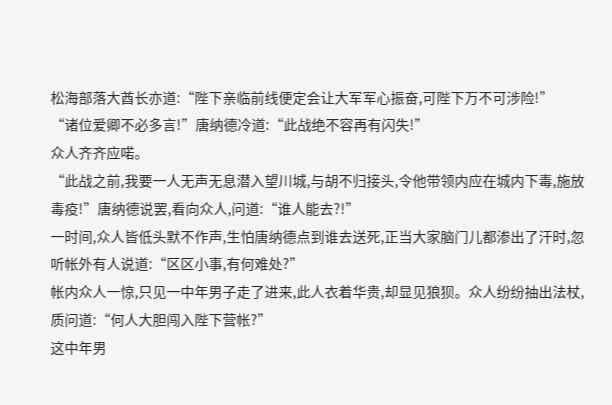松海部落大酋长亦道:“陛下亲临前线便定会让大军军心振奋,可陛下万不可涉险!”
“诸位爱卿不必多言!”唐纳德冷道:“此战绝不容再有闪失!”
众人齐齐应喏。
“此战之前,我要一人无声无息潜入望川城,与胡不归接头,令他带领内应在城内下毒,施放毒疫!”唐纳德说罢,看向众人,问道:“谁人能去?!”
一时间,众人皆低头默不作声,生怕唐纳德点到谁去送死,正当大家脑门儿都渗出了汗时,忽听帐外有人说道:“区区小事,有何难处?”
帐内众人一惊,只见一中年男子走了进来,此人衣着华贵,却显见狼狈。众人纷纷抽出法杖,质问道:“何人大胆闯入陛下营帐?”
这中年男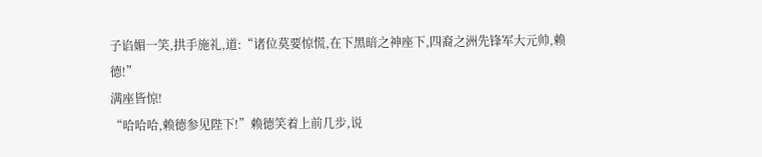子谄媚一笑,拱手施礼,道:“诸位莫要惊慌,在下黑暗之神座下,四裔之洲先锋军大元帅,赖德!”
满座皆惊!
“哈哈哈,赖德参见陛下!”赖德笑着上前几步,说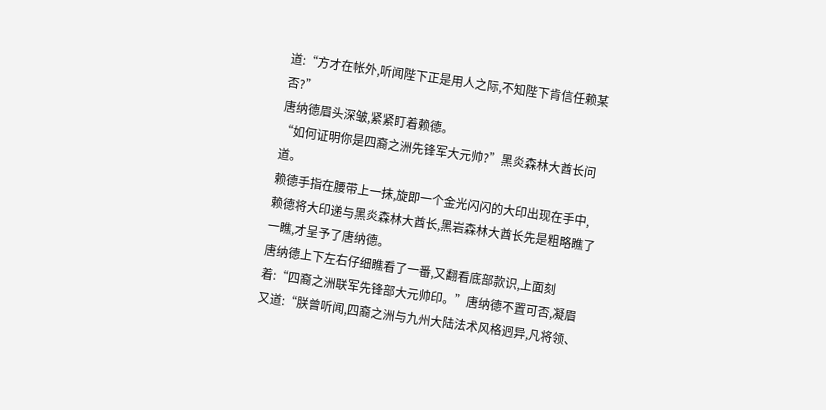道:“方才在帐外,听闻陛下正是用人之际,不知陛下肯信任赖某否?”
唐纳德眉头深皱,紧紧盯着赖德。
“如何证明你是四裔之洲先锋军大元帅?”黑炎森林大酋长问道。
赖德手指在腰带上一抹,旋即一个金光闪闪的大印出现在手中,赖德将大印递与黑炎森林大酋长,黑岩森林大酋长先是粗略瞧了一瞧,才呈予了唐纳德。
唐纳德上下左右仔细瞧看了一番,又翻看底部款识,上面刻着:“四裔之洲联军先锋部大元帅印。”唐纳德不置可否,凝眉又道:“朕曾听闻,四裔之洲与九州大陆法术风格迥异,凡将领、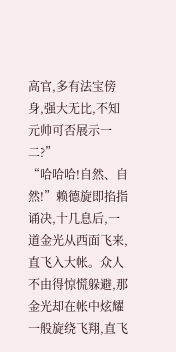高官,多有法宝傍身,强大无比,不知元帅可否展示一二?”
“哈哈哈!自然、自然!”赖德旋即掐指诵决,十几息后,一道金光从西面飞来,直飞入大帐。众人不由得惊慌躲避,那金光却在帐中炫耀一般旋绕飞翔,直飞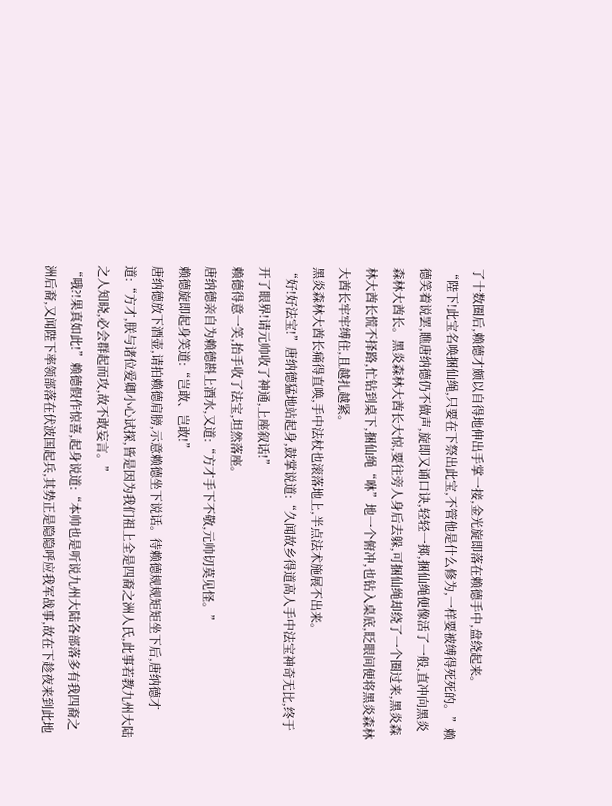了十数圈后,赖德才颇以自得地伸出手掌一接,金光旋即落在赖德手中,盘绕起来。
“陛下!此宝名唤捆仙绳,只要在下祭出此宝,不管他是什么修为,一样要被缚得死死的。”赖德笑着说罢,瞧唐纳德仍不做声,旋即又诵口诀,轻轻一掷,捆仙绳便像活了一般,直冲向黑炎森林大酋长。黑炎森林大酋长大惊,要往旁人身后去躲,可捆仙绳却绕了一个圈过来,黑炎森林大酋长慌不择路,忙钻到桌下,捆仙绳“咻”地一个俯冲,也钻入桌底,眨眼间便将黑炎森林大酋长牢牢缚住,且越扎越紧。
黑炎森林大酋长痛得直唤,手中法杖也滚落地上,半点法术施展不出来。
“好!好法宝!”唐纳德猛地站起身,鼓掌说道:“久闻故乡得道高人手中法宝神奇无比,终于开了眼界!请元帅收了神通,上座叙话!”
赖德得意一笑,抬手收了法宝,坦然落座。
唐纳德亲自为赖德斟上酒水,又道:“方才手下不敬,元帅切莫见怪。”
赖德旋即起身笑道:“岂敢、岂敢!”
唐纳德放下酒壶,请拍赖德肩膀,示意赖德坐下说话。待赖德规规矩矩坐下后,唐纳德才道:“方才,朕与诸位爱卿小心试探,皆是因为我们祖上全是四裔之洲人氏,此事若教九州大陆之人知晓,必会群起而攻,故不敢妄言。”
“哦?!果真如此!”赖德假作惊喜,起身说道:“本帅也是听说九州大陆各部落多有我四裔之洲后裔,又闻陛下率领部落在伏波国起兵,其势正是隐隐呼应我军战事,故在下趁夜来到此地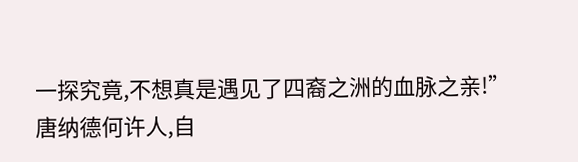一探究竟,不想真是遇见了四裔之洲的血脉之亲!”
唐纳德何许人,自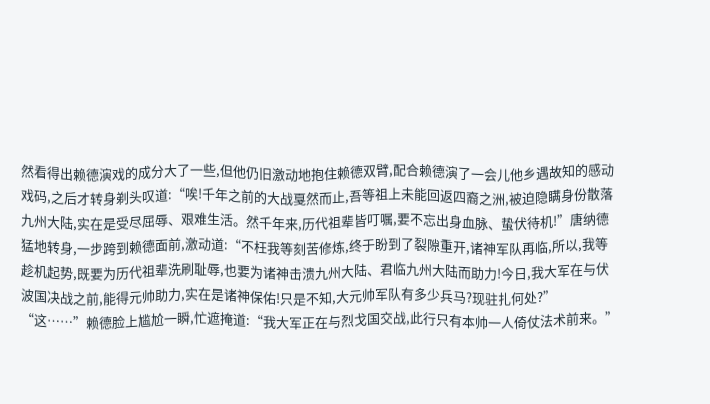然看得出赖德演戏的成分大了一些,但他仍旧激动地抱住赖德双臂,配合赖德演了一会儿他乡遇故知的感动戏码,之后才转身剃头叹道:“唉!千年之前的大战戛然而止,吾等祖上未能回返四裔之洲,被迫隐瞒身份散落九州大陆,实在是受尽屈辱、艰难生活。然千年来,历代祖辈皆叮嘱,要不忘出身血脉、蛰伏待机!”唐纳德猛地转身,一步跨到赖德面前,激动道:“不枉我等刻苦修炼,终于盼到了裂隙重开,诸神军队再临,所以,我等趁机起势,既要为历代祖辈洗刷耻辱,也要为诸神击溃九州大陆、君临九州大陆而助力!今日,我大军在与伏波国决战之前,能得元帅助力,实在是诸神保佑!只是不知,大元帅军队有多少兵马?现驻扎何处?”
“这……”赖德脸上尴尬一瞬,忙遮掩道:“我大军正在与烈戈国交战,此行只有本帅一人倚仗法术前来。”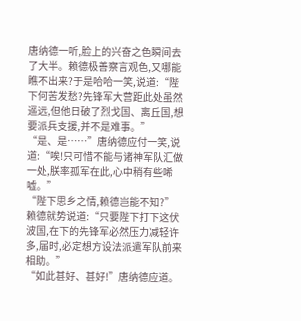唐纳德一听,脸上的兴奋之色瞬间去了大半。赖德极善察言观色,又哪能瞧不出来?于是哈哈一笑,说道:“陛下何苦发愁?先锋军大营距此处虽然遥远,但他日破了烈戈国、离丘国,想要派兵支援,并不是难事。”
“是、是……”唐纳德应付一笑,说道:“唉!只可惜不能与诸神军队汇做一处,朕率孤军在此,心中稍有些唏嘘。”
“陛下思乡之情,赖德岂能不知?”赖德就势说道:“只要陛下打下这伏波国,在下的先锋军必然压力减轻许多,届时,必定想方设法派遣军队前来相助。”
“如此甚好、甚好!”唐纳德应道。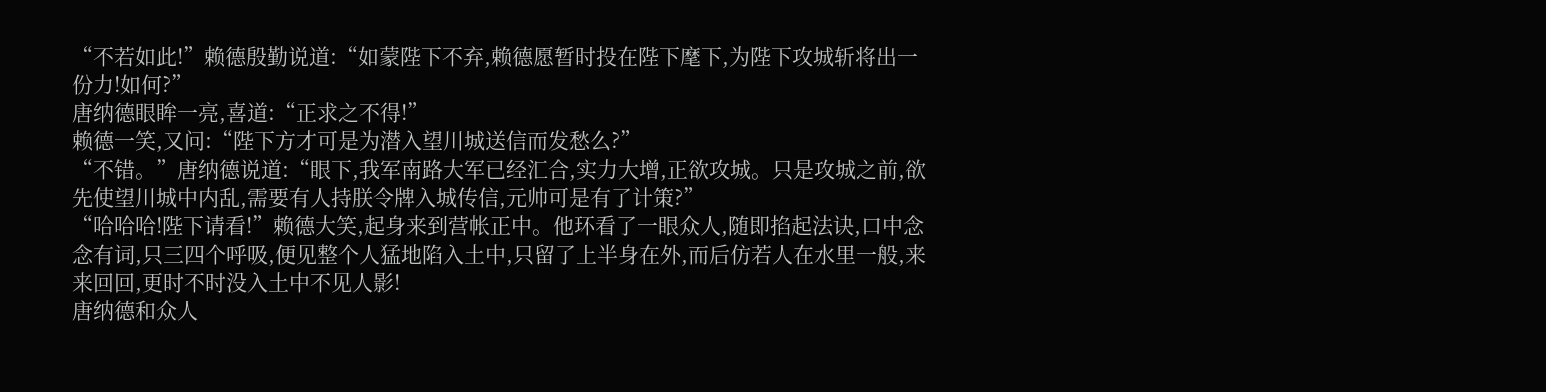“不若如此!”赖德殷勤说道:“如蒙陛下不弃,赖德愿暂时投在陛下麾下,为陛下攻城斩将出一份力!如何?”
唐纳德眼眸一亮,喜道:“正求之不得!”
赖德一笑,又问:“陛下方才可是为潜入望川城送信而发愁么?”
“不错。”唐纳德说道:“眼下,我军南路大军已经汇合,实力大增,正欲攻城。只是攻城之前,欲先使望川城中内乱,需要有人持朕令牌入城传信,元帅可是有了计策?”
“哈哈哈!陛下请看!”赖德大笑,起身来到营帐正中。他环看了一眼众人,随即掐起法诀,口中念念有词,只三四个呼吸,便见整个人猛地陷入土中,只留了上半身在外,而后仿若人在水里一般,来来回回,更时不时没入土中不见人影!
唐纳德和众人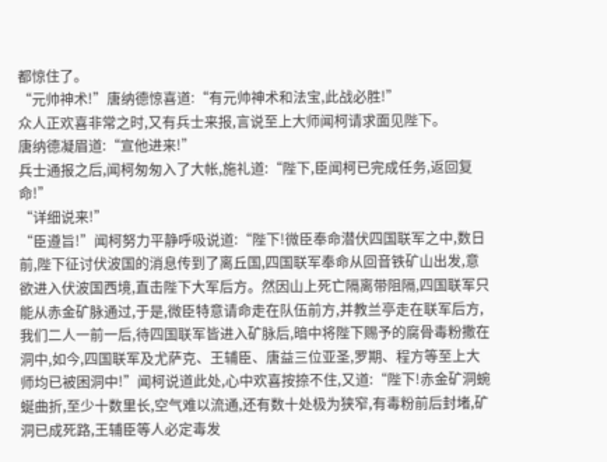都惊住了。
“元帅神术!”唐纳德惊喜道:“有元帅神术和法宝,此战必胜!”
众人正欢喜非常之时,又有兵士来报,言说至上大师闻柯请求面见陛下。
唐纳德凝眉道:“宣他进来!”
兵士通报之后,闻柯匆匆入了大帐,施礼道:“陛下,臣闻柯已完成任务,返回复命!”
“详细说来!”
“臣遵旨!”闻柯努力平静呼吸说道:“陛下!微臣奉命潜伏四国联军之中,数日前,陛下征讨伏波国的消息传到了离丘国,四国联军奉命从回音铁矿山出发,意欲进入伏波国西境,直击陛下大军后方。然因山上死亡隔离带阻隔,四国联军只能从赤金矿脉通过,于是,微臣特意请命走在队伍前方,并教兰亭走在联军后方,我们二人一前一后,待四国联军皆进入矿脉后,暗中将陛下赐予的腐骨毒粉撒在洞中,如今,四国联军及尤萨克、王辅臣、唐益三位亚圣,罗期、程方等至上大师均已被困洞中!”闻柯说道此处,心中欢喜按捺不住,又道:“陛下!赤金矿洞蜿蜒曲折,至少十数里长,空气难以流通,还有数十处极为狭窄,有毒粉前后封堵,矿洞已成死路,王辅臣等人必定毒发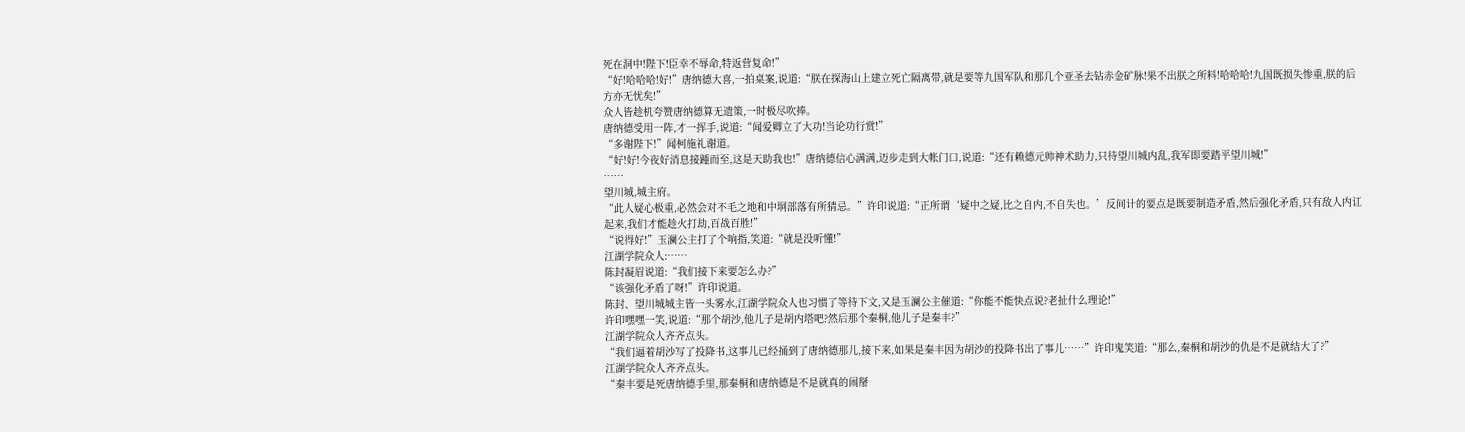死在洞中!陛下!臣幸不辱命,特返营复命!”
“好!哈哈哈!好!”唐纳德大喜,一拍桌案,说道:“朕在探海山上建立死亡隔离带,就是要等九国军队和那几个亚圣去钻赤金矿脉!果不出朕之所料!哈哈哈!九国既损失惨重,朕的后方亦无忧矣!”
众人皆趁机夸赞唐纳德算无遗策,一时极尽吹捧。
唐纳德受用一阵,才一挥手,说道:“闻爱卿立了大功!当论功行赏!”
“多谢陛下!”闻柯施礼谢道。
“好!好!今夜好消息接踵而至,这是天助我也!”唐纳德信心满满,迈步走到大帐门口,说道:“还有赖德元帅神术助力,只待望川城内乱,我军即要踏平望川城!”
……
望川城,城主府。
“此人疑心极重,必然会对不毛之地和中垌部落有所猜忌。”许印说道:“正所谓‘疑中之疑,比之自内,不自失也。’反间计的要点是既要制造矛盾,然后强化矛盾,只有敌人内讧起来,我们才能趁火打劫,百战百胜!”
“说得好!”玉澜公主打了个响指,笑道:“就是没听懂!”
江湖学院众人:……
陈封凝眉说道:“我们接下来要怎么办?”
“该强化矛盾了呀!”许印说道。
陈封、望川城城主皆一头雾水,江湖学院众人也习惯了等待下文,又是玉澜公主催道:“你能不能快点说?老扯什么理论!”
许印嘿嘿一笑,说道:“那个胡沙,他儿子是胡内塔吧?然后那个秦桐,他儿子是秦丰?”
江湖学院众人齐齐点头。
“我们逼着胡沙写了投降书,这事儿已经捅到了唐纳德那儿,接下来,如果是秦丰因为胡沙的投降书出了事儿……”许印鬼笑道:“那么,秦桐和胡沙的仇是不是就结大了?”
江湖学院众人齐齐点头。
“秦丰要是死唐纳德手里,那秦桐和唐纳德是不是就真的闹掰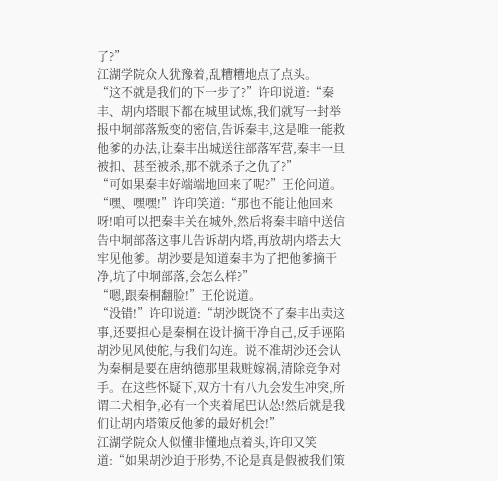了?”
江湖学院众人犹豫着,乱糟糟地点了点头。
“这不就是我们的下一步了?”许印说道:“秦丰、胡内塔眼下都在城里试炼,我们就写一封举报中垌部落叛变的密信,告诉秦丰,这是唯一能救他爹的办法,让秦丰出城送往部落军营,秦丰一旦被扣、甚至被杀,那不就杀子之仇了?”
“可如果秦丰好端端地回来了呢?”王伦问道。
“嘿、嘿嘿!”许印笑道:“那也不能让他回来呀!咱可以把秦丰关在城外,然后将秦丰暗中送信告中垌部落这事儿告诉胡内塔,再放胡内塔去大牢见他爹。胡沙要是知道秦丰为了把他爹摘干净,坑了中垌部落,会怎么样?”
“嗯,跟秦桐翻脸!”王伦说道。
“没错!”许印说道:“胡沙既饶不了秦丰出卖这事,还要担心是秦桐在设计摘干净自己,反手诬陷胡沙见风使舵,与我们勾连。说不准胡沙还会认为秦桐是要在唐纳德那里栽赃嫁祸,清除竞争对手。在这些怀疑下,双方十有八九会发生冲突,所谓二犬相争,必有一个夹着尾巴认怂!然后就是我们让胡内塔策反他爹的最好机会!”
江湖学院众人似懂非懂地点着头,许印又笑道:“如果胡沙迫于形势,不论是真是假被我们策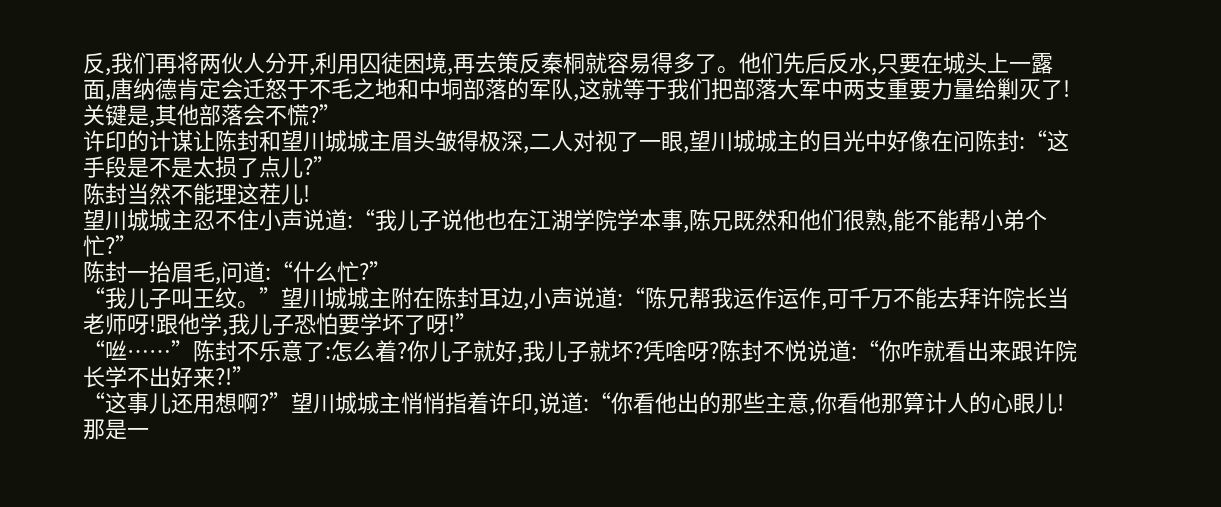反,我们再将两伙人分开,利用囚徒困境,再去策反秦桐就容易得多了。他们先后反水,只要在城头上一露面,唐纳德肯定会迁怒于不毛之地和中垌部落的军队,这就等于我们把部落大军中两支重要力量给剿灭了!关键是,其他部落会不慌?”
许印的计谋让陈封和望川城城主眉头皱得极深,二人对视了一眼,望川城城主的目光中好像在问陈封:“这手段是不是太损了点儿?”
陈封当然不能理这茬儿!
望川城城主忍不住小声说道:“我儿子说他也在江湖学院学本事,陈兄既然和他们很熟,能不能帮小弟个忙?”
陈封一抬眉毛,问道:“什么忙?”
“我儿子叫王纹。”望川城城主附在陈封耳边,小声说道:“陈兄帮我运作运作,可千万不能去拜许院长当老师呀!跟他学,我儿子恐怕要学坏了呀!”
“咝……”陈封不乐意了:怎么着?你儿子就好,我儿子就坏?凭啥呀?陈封不悦说道:“你咋就看出来跟许院长学不出好来?!”
“这事儿还用想啊?”望川城城主悄悄指着许印,说道:“你看他出的那些主意,你看他那算计人的心眼儿!那是一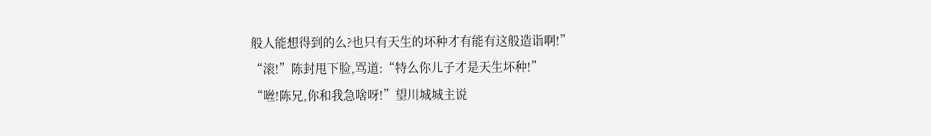般人能想得到的么?也只有天生的坏种才有能有这般造诣啊!”
“滚!”陈封甩下脸,骂道:“特么你儿子才是天生坏种!”
“咝!陈兄,你和我急啥呀!”望川城城主说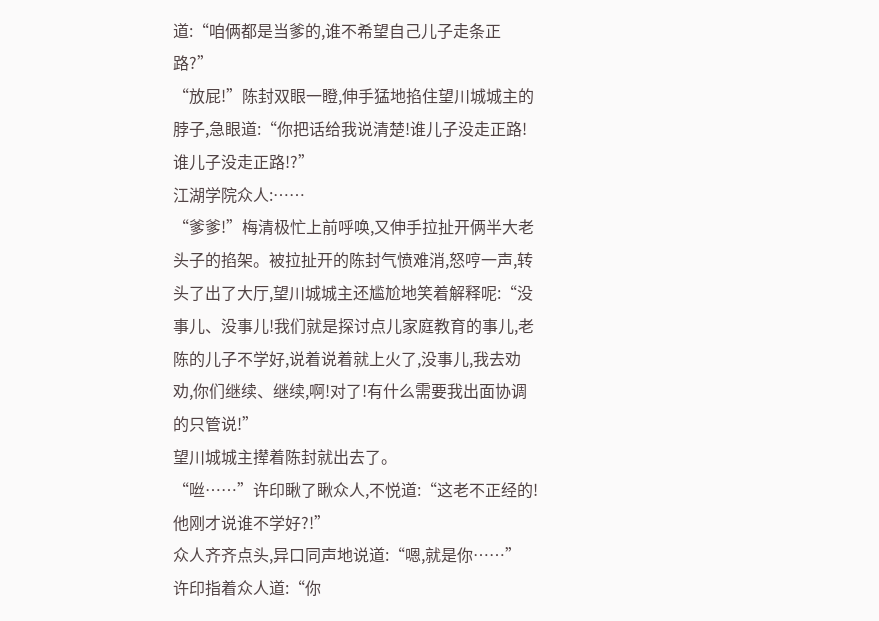道:“咱俩都是当爹的,谁不希望自己儿子走条正路?”
“放屁!”陈封双眼一瞪,伸手猛地掐住望川城城主的脖子,急眼道:“你把话给我说清楚!谁儿子没走正路!谁儿子没走正路!?”
江湖学院众人:……
“爹爹!”梅清极忙上前呼唤,又伸手拉扯开俩半大老头子的掐架。被拉扯开的陈封气愤难消,怒哼一声,转头了出了大厅,望川城城主还尴尬地笑着解释呢:“没事儿、没事儿!我们就是探讨点儿家庭教育的事儿,老陈的儿子不学好,说着说着就上火了,没事儿,我去劝劝,你们继续、继续,啊!对了!有什么需要我出面协调的只管说!”
望川城城主撵着陈封就出去了。
“咝……”许印瞅了瞅众人,不悦道:“这老不正经的!他刚才说谁不学好?!”
众人齐齐点头,异口同声地说道:“嗯,就是你……”
许印指着众人道:“你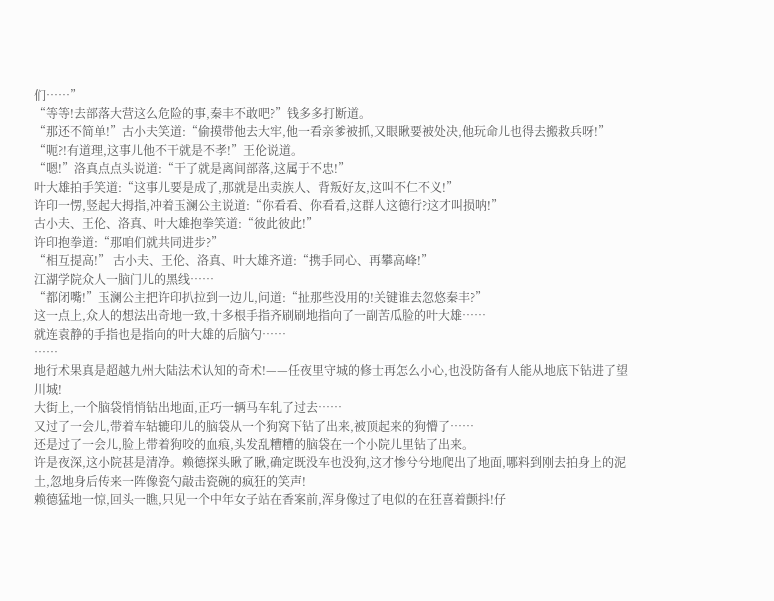们……”
“等等!去部落大营这么危险的事,秦丰不敢吧?”钱多多打断道。
“那还不简单!”古小夫笑道:“偷摸带他去大牢,他一看亲爹被抓,又眼瞅要被处决,他玩命儿也得去搬救兵呀!”
“呃?!有道理,这事儿他不干就是不孝!”王伦说道。
“嗯!”洛真点点头说道:“干了就是离间部落,这属于不忠!”
叶大雄拍手笑道:“这事儿要是成了,那就是出卖族人、背叛好友,这叫不仁不义!”
许印一愣,竖起大拇指,冲着玉澜公主说道:“你看看、你看看,这群人这德行?这才叫损呐!”
古小夫、王伦、洛真、叶大雄抱拳笑道:“彼此彼此!”
许印抱拳道:“那咱们就共同进步?”
“相互提高!” 古小夫、王伦、洛真、叶大雄齐道:“携手同心、再攀高峰!”
江湖学院众人一脑门儿的黑线……
“都闭嘴!”玉澜公主把许印扒拉到一边儿,问道:“扯那些没用的!关键谁去忽悠秦丰?”
这一点上,众人的想法出奇地一致,十多根手指齐刷刷地指向了一副苦瓜脸的叶大雄……
就连袁静的手指也是指向的叶大雄的后脑勺……
……
地行术果真是超越九州大陆法术认知的奇术!——任夜里守城的修士再怎么小心,也没防备有人能从地底下钻进了望川城!
大街上,一个脑袋悄悄钻出地面,正巧一辆马车轧了过去……
又过了一会儿,带着车轱辘印儿的脑袋从一个狗窝下钻了出来,被顶起来的狗懵了……
还是过了一会儿,脸上带着狗咬的血痕,头发乱糟糟的脑袋在一个小院儿里钻了出来。
许是夜深,这小院甚是清净。赖德探头瞅了瞅,确定既没车也没狗,这才惨兮兮地爬出了地面,哪料到刚去拍身上的泥土,忽地身后传来一阵像瓷勺敲击瓷碗的疯狂的笑声!
赖德猛地一惊,回头一瞧,只见一个中年女子站在香案前,浑身像过了电似的在狂喜着颤抖!仔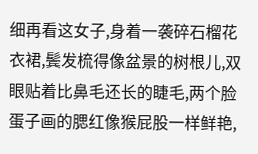细再看这女子,身着一袭碎石榴花衣裙,鬓发梳得像盆景的树根儿,双眼贴着比鼻毛还长的睫毛,两个脸蛋子画的腮红像猴屁股一样鲜艳,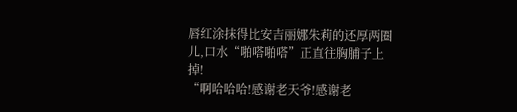唇红涂抹得比安吉丽娜朱莉的还厚两圈儿,口水“啪嗒啪嗒”正直往胸脯子上掉!
“啊哈哈哈!感谢老天爷!感谢老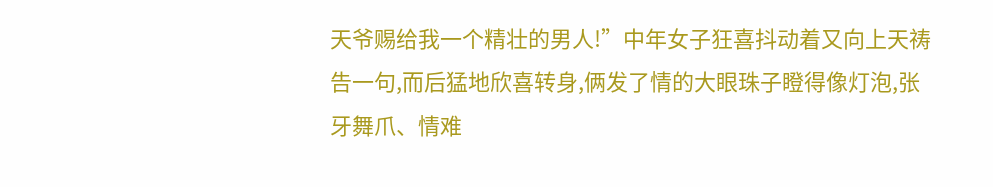天爷赐给我一个精壮的男人!”中年女子狂喜抖动着又向上天祷告一句,而后猛地欣喜转身,俩发了情的大眼珠子瞪得像灯泡,张牙舞爪、情难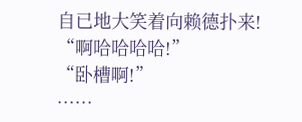自已地大笑着向赖德扑来!
“啊哈哈哈哈!”
“卧槽啊!”
……